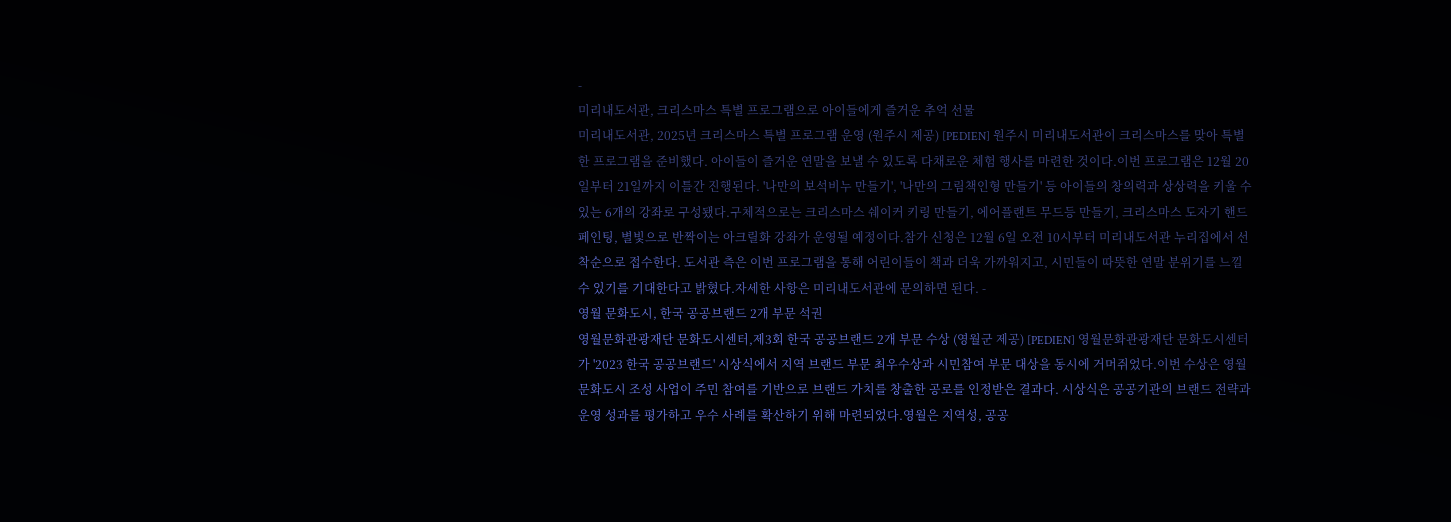-
미리내도서관, 크리스마스 특별 프로그램으로 아이들에게 즐거운 추억 선물
미리내도서관, 2025년 크리스마스 특별 프로그램 운영 (원주시 제공) [PEDIEN] 원주시 미리내도서관이 크리스마스를 맞아 특별한 프로그램을 준비했다. 아이들이 즐거운 연말을 보낼 수 있도록 다채로운 체험 행사를 마련한 것이다.이번 프로그램은 12월 20일부터 21일까지 이틀간 진행된다. '나만의 보석비누 만들기', '나만의 그림책인형 만들기' 등 아이들의 창의력과 상상력을 키울 수 있는 6개의 강좌로 구성됐다.구체적으로는 크리스마스 쉐이커 키링 만들기, 에어플랜트 무드등 만들기, 크리스마스 도자기 핸드페인팅, 별빛으로 반짝이는 아크릴화 강좌가 운영될 예정이다.참가 신청은 12월 6일 오전 10시부터 미리내도서관 누리집에서 선착순으로 접수한다. 도서관 측은 이번 프로그램을 통해 어린이들이 책과 더욱 가까워지고, 시민들이 따뜻한 연말 분위기를 느낄 수 있기를 기대한다고 밝혔다.자세한 사항은 미리내도서관에 문의하면 된다. -
영월 문화도시, 한국 공공브랜드 2개 부문 석권
영월문화관광재단 문화도시센터,제3회 한국 공공브랜드 2개 부문 수상 (영월군 제공) [PEDIEN] 영월문화관광재단 문화도시센터가 '2023 한국 공공브랜드' 시상식에서 지역 브랜드 부문 최우수상과 시민참여 부문 대상을 동시에 거머쥐었다.이번 수상은 영월 문화도시 조성 사업이 주민 참여를 기반으로 브랜드 가치를 창출한 공로를 인정받은 결과다. 시상식은 공공기관의 브랜드 전략과 운영 성과를 평가하고 우수 사례를 확산하기 위해 마련되었다.영월은 지역성, 공공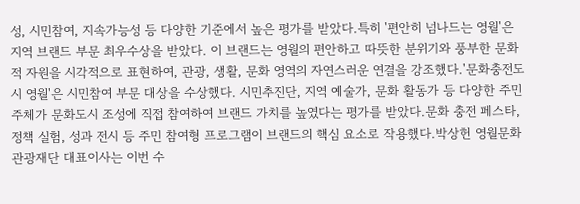성, 시민참여, 지속가능성 등 다양한 기준에서 높은 평가를 받았다.특히 '편안히 넘나드는 영월'은 지역 브랜드 부문 최우수상을 받았다. 이 브랜드는 영월의 편안하고 따뜻한 분위기와 풍부한 문화적 자원을 시각적으로 표현하여, 관광, 생활, 문화 영역의 자연스러운 연결을 강조했다.'문화충전도시 영월'은 시민참여 부문 대상을 수상했다. 시민추진단, 지역 예술가, 문화 활동가 등 다양한 주민 주체가 문화도시 조성에 직접 참여하여 브랜드 가치를 높였다는 평가를 받았다.문화 충전 페스타, 정책 실험, 성과 전시 등 주민 참여형 프로그램이 브랜드의 핵심 요소로 작용했다.박상헌 영월문화관광재단 대표이사는 이번 수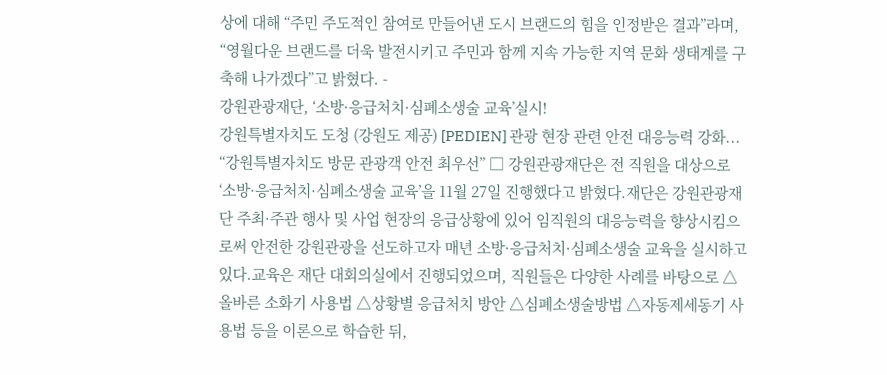상에 대해 “주민 주도적인 참여로 만들어낸 도시 브랜드의 힘을 인정받은 결과”라며, “영월다운 브랜드를 더욱 발전시키고 주민과 함께 지속 가능한 지역 문화 생태계를 구축해 나가겠다”고 밝혔다. -
강원관광재단, ‘소방·응급처치·심폐소생술 교육’실시!
강원특별자치도 도청 (강원도 제공) [PEDIEN] 관광 현장 관련 안전 대응능력 강화... “강원특별자치도 방문 관광객 안전 최우선” □ 강원관광재단은 전 직원을 대상으로 ‘소방·응급처치·심폐소생술 교육’을 11월 27일 진행했다고 밝혔다.재단은 강원관광재단 주최·주관 행사 및 사업 현장의 응급상황에 있어 임직원의 대응능력을 향상시킴으로써 안전한 강원관광을 선도하고자 매년 소방·응급처치·심폐소생술 교육을 실시하고 있다.교육은 재단 대회의실에서 진행되었으며, 직원들은 다양한 사례를 바탕으로 △올바른 소화기 사용법 △상황별 응급처치 방안 △심폐소생술방법 △자동제세동기 사용법 등을 이론으로 학습한 뒤,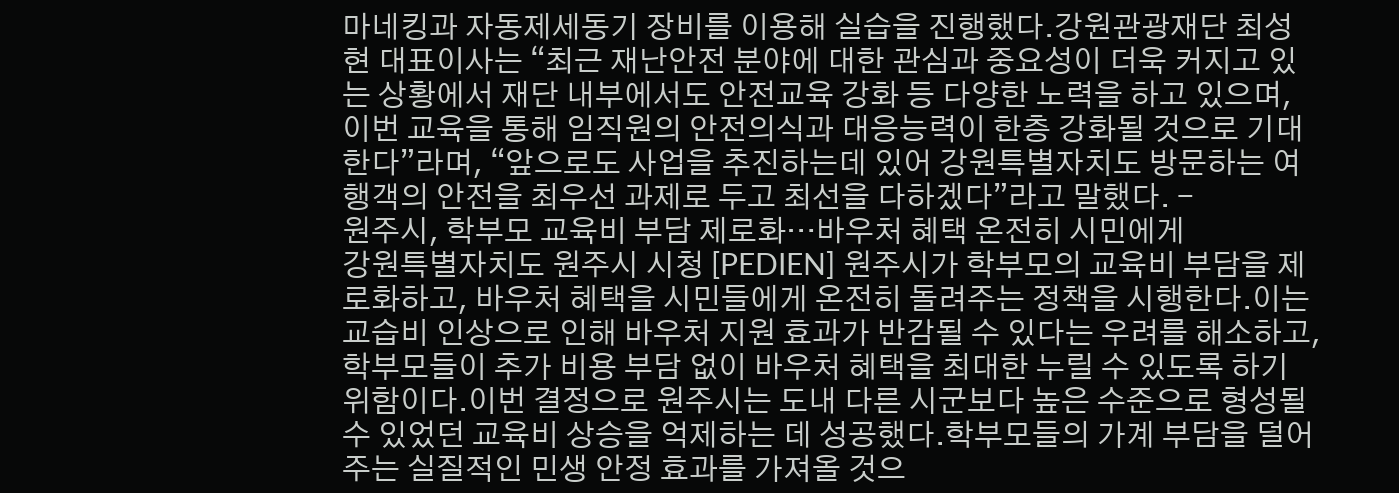마네킹과 자동제세동기 장비를 이용해 실습을 진행했다.강원관광재단 최성현 대표이사는 “최근 재난안전 분야에 대한 관심과 중요성이 더욱 커지고 있는 상황에서 재단 내부에서도 안전교육 강화 등 다양한 노력을 하고 있으며, 이번 교육을 통해 임직원의 안전의식과 대응능력이 한층 강화될 것으로 기대한다”라며, “앞으로도 사업을 추진하는데 있어 강원특별자치도 방문하는 여행객의 안전을 최우선 과제로 두고 최선을 다하겠다”라고 말했다. -
원주시, 학부모 교육비 부담 제로화…바우처 혜택 온전히 시민에게
강원특별자치도 원주시 시청 [PEDIEN] 원주시가 학부모의 교육비 부담을 제로화하고, 바우처 혜택을 시민들에게 온전히 돌려주는 정책을 시행한다.이는 교습비 인상으로 인해 바우처 지원 효과가 반감될 수 있다는 우려를 해소하고, 학부모들이 추가 비용 부담 없이 바우처 혜택을 최대한 누릴 수 있도록 하기 위함이다.이번 결정으로 원주시는 도내 다른 시군보다 높은 수준으로 형성될 수 있었던 교육비 상승을 억제하는 데 성공했다.학부모들의 가계 부담을 덜어주는 실질적인 민생 안정 효과를 가져올 것으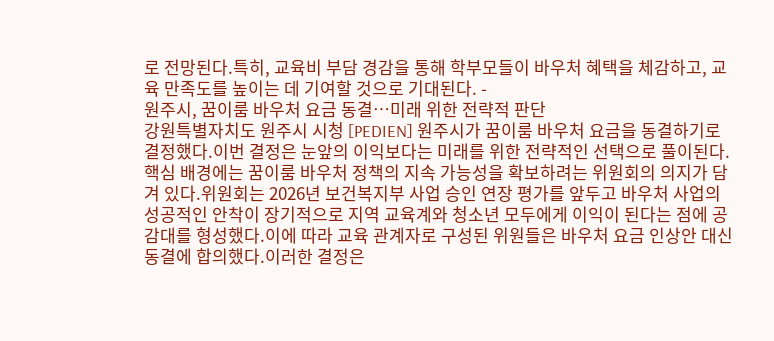로 전망된다.특히, 교육비 부담 경감을 통해 학부모들이 바우처 혜택을 체감하고, 교육 만족도를 높이는 데 기여할 것으로 기대된다. -
원주시, 꿈이룸 바우처 요금 동결…미래 위한 전략적 판단
강원특별자치도 원주시 시청 [PEDIEN] 원주시가 꿈이룸 바우처 요금을 동결하기로 결정했다.이번 결정은 눈앞의 이익보다는 미래를 위한 전략적인 선택으로 풀이된다.핵심 배경에는 꿈이룸 바우처 정책의 지속 가능성을 확보하려는 위원회의 의지가 담겨 있다.위원회는 2026년 보건복지부 사업 승인 연장 평가를 앞두고 바우처 사업의 성공적인 안착이 장기적으로 지역 교육계와 청소년 모두에게 이익이 된다는 점에 공감대를 형성했다.이에 따라 교육 관계자로 구성된 위원들은 바우처 요금 인상안 대신 동결에 합의했다.이러한 결정은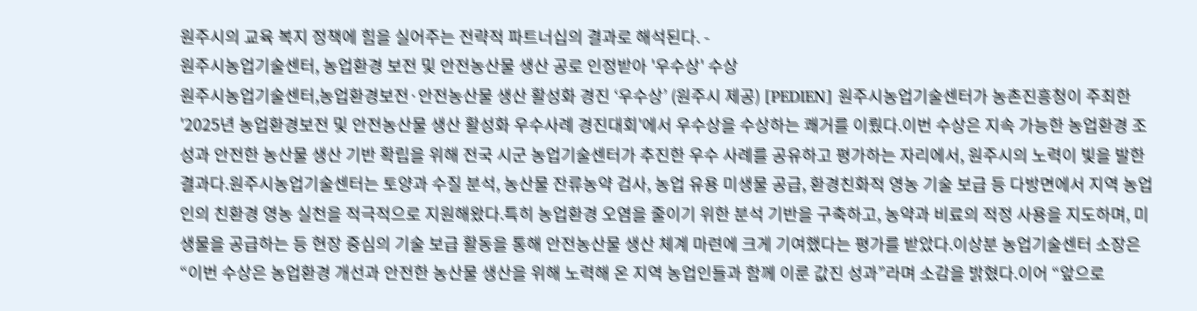원주시의 교육 복지 정책에 힘을 실어주는 전략적 파트너십의 결과로 해석된다. -
원주시농업기술센터, 농업환경 보전 및 안전농산물 생산 공로 인정받아 '우수상' 수상
원주시농업기술센터,농업환경보전·안전농산물 생산 활성화 경진 ‘우수상’ (원주시 제공) [PEDIEN] 원주시농업기술센터가 농촌진흥청이 주최한 '2025년 농업환경보전 및 안전농산물 생산 활성화 우수사례 경진대회'에서 우수상을 수상하는 쾌거를 이뤘다.이번 수상은 지속 가능한 농업환경 조성과 안전한 농산물 생산 기반 확립을 위해 전국 시군 농업기술센터가 추진한 우수 사례를 공유하고 평가하는 자리에서, 원주시의 노력이 빛을 발한 결과다.원주시농업기술센터는 토양과 수질 분석, 농산물 잔류농약 검사, 농업 유용 미생물 공급, 환경친화적 영농 기술 보급 등 다방면에서 지역 농업인의 친환경 영농 실천을 적극적으로 지원해왔다.특히 농업환경 오염을 줄이기 위한 분석 기반을 구축하고, 농약과 비료의 적정 사용을 지도하며, 미생물을 공급하는 등 현장 중심의 기술 보급 활동을 통해 안전농산물 생산 체계 마련에 크게 기여했다는 평가를 받았다.이상분 농업기술센터 소장은 “이번 수상은 농업환경 개선과 안전한 농산물 생산을 위해 노력해 온 지역 농업인들과 함께 이룬 값진 성과”라며 소감을 밝혔다.이어 “앞으로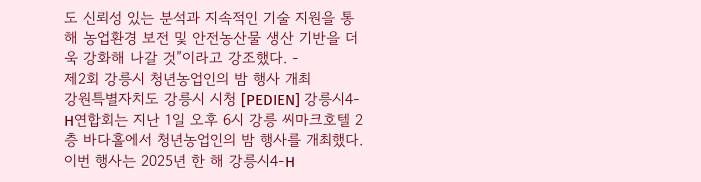도 신뢰성 있는 분석과 지속적인 기술 지원을 통해 농업환경 보전 및 안전농산물 생산 기반을 더욱 강화해 나갈 것”이라고 강조했다. -
제2회 강릉시 청년농업인의 밤 행사 개최
강원특별자치도 강릉시 시청 [PEDIEN] 강릉시4-H연합회는 지난 1일 오후 6시 강릉 씨마크호텔 2층 바다홀에서 청년농업인의 밤 행사를 개최했다.이번 행사는 2025년 한 해 강릉시4-H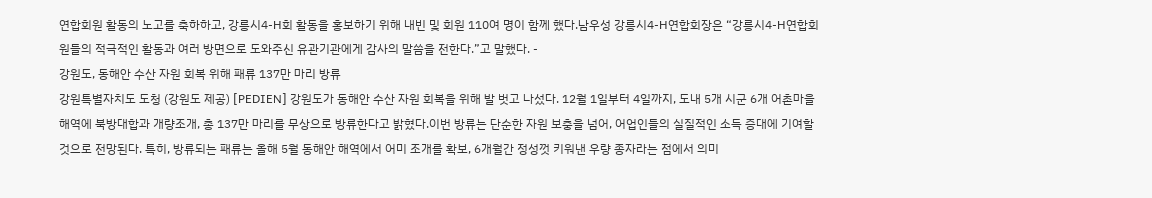연합회원 활동의 노고를 축하하고, 강릉시4-H회 활동을 홍보하기 위해 내빈 및 회원 110여 명이 함께 했다.남우성 강릉시4-H연합회장은 “강릉시4-H연합회원들의 적극적인 활동과 여러 방면으로 도와주신 유관기관에게 감사의 말씀을 전한다.”고 말했다. -
강원도, 동해안 수산 자원 회복 위해 패류 137만 마리 방류
강원특별자치도 도청 (강원도 제공) [PEDIEN] 강원도가 동해안 수산 자원 회복을 위해 발 벗고 나섰다. 12월 1일부터 4일까지, 도내 5개 시군 6개 어촌마을 해역에 북방대합과 개량조개, 총 137만 마리를 무상으로 방류한다고 밝혔다.이번 방류는 단순한 자원 보충을 넘어, 어업인들의 실질적인 소득 증대에 기여할 것으로 전망된다. 특히, 방류되는 패류는 올해 5월 동해안 해역에서 어미 조개를 확보, 6개월간 정성껏 키워낸 우량 종자라는 점에서 의미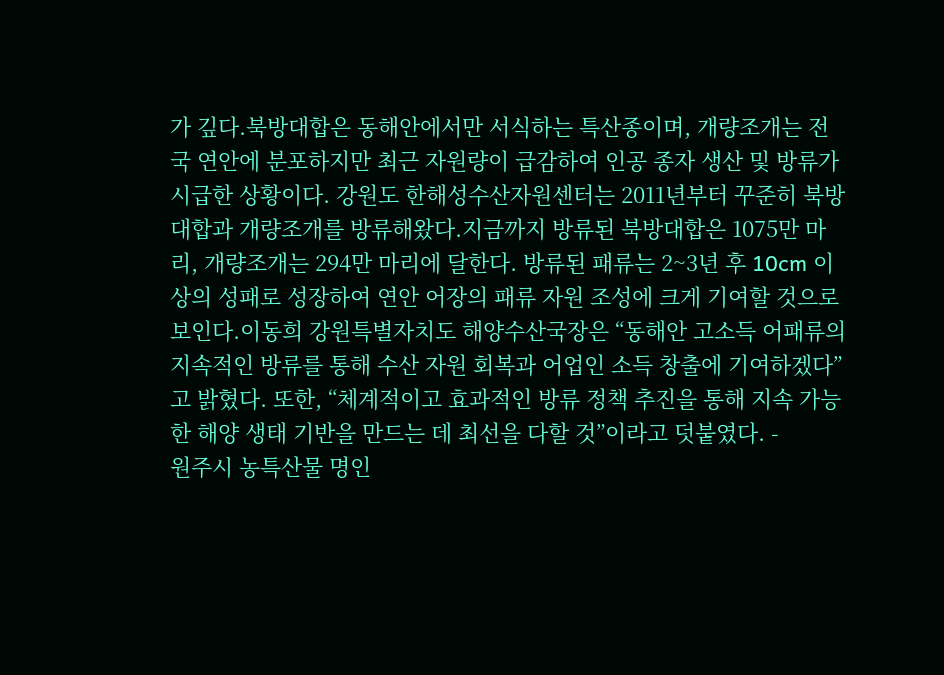가 깊다.북방대합은 동해안에서만 서식하는 특산종이며, 개량조개는 전국 연안에 분포하지만 최근 자원량이 급감하여 인공 종자 생산 및 방류가 시급한 상황이다. 강원도 한해성수산자원센터는 2011년부터 꾸준히 북방대합과 개량조개를 방류해왔다.지금까지 방류된 북방대합은 1075만 마리, 개량조개는 294만 마리에 달한다. 방류된 패류는 2~3년 후 10cm 이상의 성패로 성장하여 연안 어장의 패류 자원 조성에 크게 기여할 것으로 보인다.이동희 강원특별자치도 해양수산국장은 “동해안 고소득 어패류의 지속적인 방류를 통해 수산 자원 회복과 어업인 소득 창출에 기여하겠다”고 밝혔다. 또한, “체계적이고 효과적인 방류 정책 추진을 통해 지속 가능한 해양 생태 기반을 만드는 데 최선을 다할 것”이라고 덧붙였다. -
원주시 농특산물 명인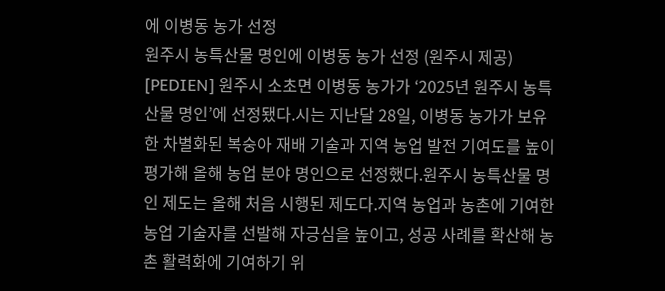에 이병동 농가 선정
원주시 농특산물 명인에 이병동 농가 선정 (원주시 제공) [PEDIEN] 원주시 소초면 이병동 농가가 ‘2025년 원주시 농특산물 명인’에 선정됐다.시는 지난달 28일, 이병동 농가가 보유한 차별화된 복숭아 재배 기술과 지역 농업 발전 기여도를 높이 평가해 올해 농업 분야 명인으로 선정했다.원주시 농특산물 명인 제도는 올해 처음 시행된 제도다.지역 농업과 농촌에 기여한 농업 기술자를 선발해 자긍심을 높이고, 성공 사례를 확산해 농촌 활력화에 기여하기 위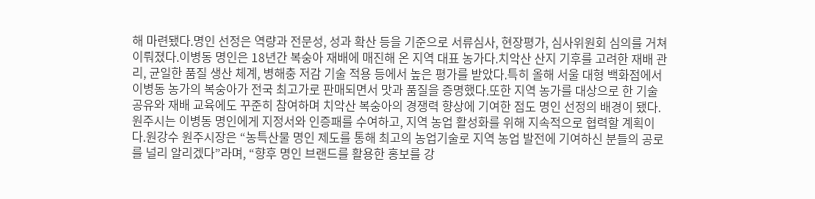해 마련됐다.명인 선정은 역량과 전문성, 성과 확산 등을 기준으로 서류심사, 현장평가, 심사위원회 심의를 거쳐 이뤄졌다.이병동 명인은 18년간 복숭아 재배에 매진해 온 지역 대표 농가다.치악산 산지 기후를 고려한 재배 관리, 균일한 품질 생산 체계, 병해충 저감 기술 적용 등에서 높은 평가를 받았다.특히 올해 서울 대형 백화점에서 이병동 농가의 복숭아가 전국 최고가로 판매되면서 맛과 품질을 증명했다.또한 지역 농가를 대상으로 한 기술 공유와 재배 교육에도 꾸준히 참여하며 치악산 복숭아의 경쟁력 향상에 기여한 점도 명인 선정의 배경이 됐다.원주시는 이병동 명인에게 지정서와 인증패를 수여하고, 지역 농업 활성화를 위해 지속적으로 협력할 계획이다.원강수 원주시장은 “농특산물 명인 제도를 통해 최고의 농업기술로 지역 농업 발전에 기여하신 분들의 공로를 널리 알리겠다”라며, “향후 명인 브랜드를 활용한 홍보를 강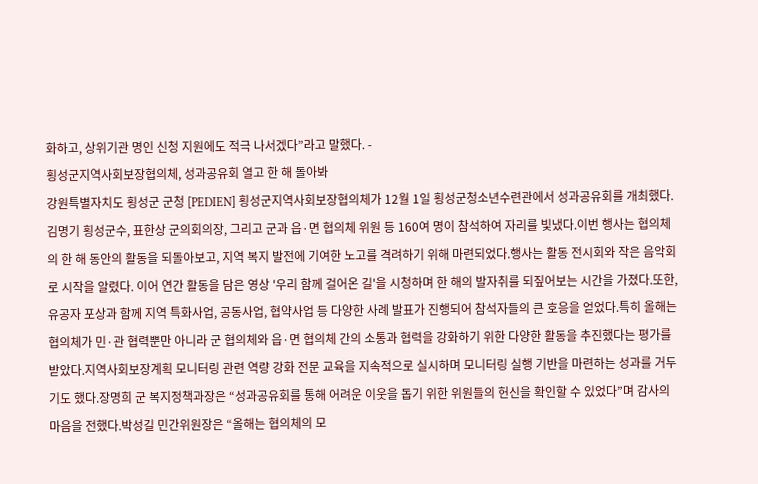화하고, 상위기관 명인 신청 지원에도 적극 나서겠다”라고 말했다. -
횡성군지역사회보장협의체, 성과공유회 열고 한 해 돌아봐
강원특별자치도 횡성군 군청 [PEDIEN] 횡성군지역사회보장협의체가 12월 1일 횡성군청소년수련관에서 성과공유회를 개최했다.김명기 횡성군수, 표한상 군의회의장, 그리고 군과 읍·면 협의체 위원 등 160여 명이 참석하여 자리를 빛냈다.이번 행사는 협의체의 한 해 동안의 활동을 되돌아보고, 지역 복지 발전에 기여한 노고를 격려하기 위해 마련되었다.행사는 활동 전시회와 작은 음악회로 시작을 알렸다. 이어 연간 활동을 담은 영상 '우리 함께 걸어온 길'을 시청하며 한 해의 발자취를 되짚어보는 시간을 가졌다.또한, 유공자 포상과 함께 지역 특화사업, 공동사업, 협약사업 등 다양한 사례 발표가 진행되어 참석자들의 큰 호응을 얻었다.특히 올해는 협의체가 민·관 협력뿐만 아니라 군 협의체와 읍·면 협의체 간의 소통과 협력을 강화하기 위한 다양한 활동을 추진했다는 평가를 받았다.지역사회보장계획 모니터링 관련 역량 강화 전문 교육을 지속적으로 실시하며 모니터링 실행 기반을 마련하는 성과를 거두기도 했다.장명희 군 복지정책과장은 “성과공유회를 통해 어려운 이웃을 돕기 위한 위원들의 헌신을 확인할 수 있었다”며 감사의 마음을 전했다.박성길 민간위원장은 “올해는 협의체의 모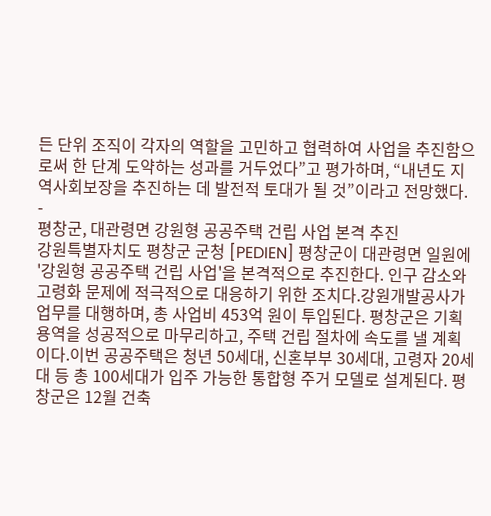든 단위 조직이 각자의 역할을 고민하고 협력하여 사업을 추진함으로써 한 단계 도약하는 성과를 거두었다”고 평가하며, “내년도 지역사회보장을 추진하는 데 발전적 토대가 될 것”이라고 전망했다. -
평창군, 대관령면 강원형 공공주택 건립 사업 본격 추진
강원특별자치도 평창군 군청 [PEDIEN] 평창군이 대관령면 일원에 '강원형 공공주택 건립 사업'을 본격적으로 추진한다. 인구 감소와 고령화 문제에 적극적으로 대응하기 위한 조치다.강원개발공사가 업무를 대행하며, 총 사업비 453억 원이 투입된다. 평창군은 기획 용역을 성공적으로 마무리하고, 주택 건립 절차에 속도를 낼 계획이다.이번 공공주택은 청년 50세대, 신혼부부 30세대, 고령자 20세대 등 총 100세대가 입주 가능한 통합형 주거 모델로 설계된다. 평창군은 12월 건축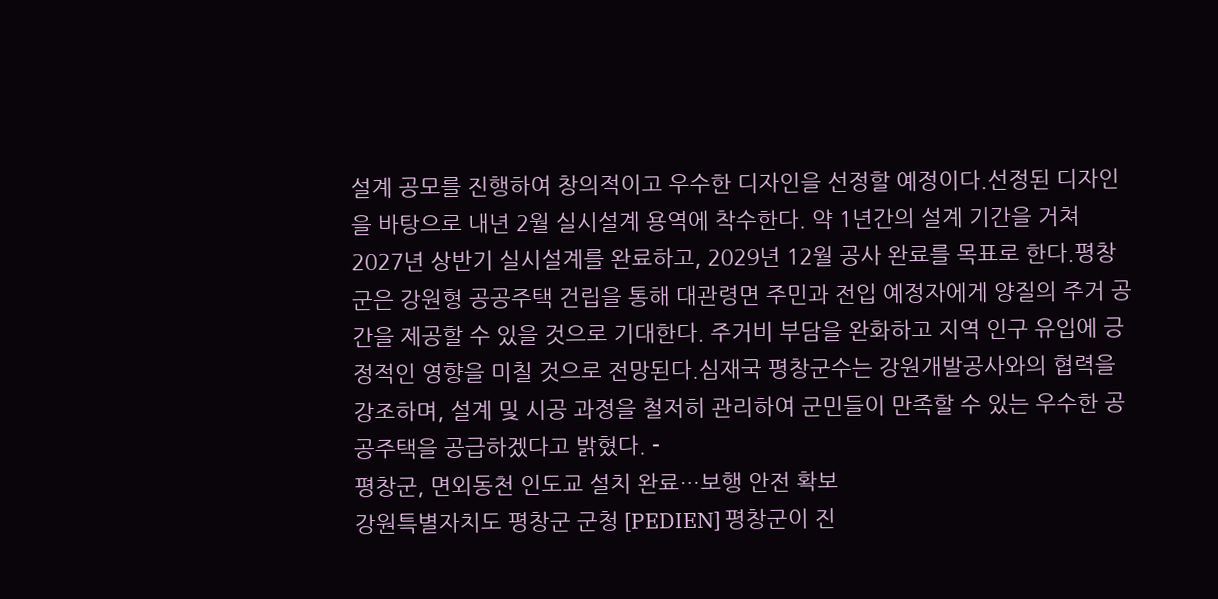설계 공모를 진행하여 창의적이고 우수한 디자인을 선정할 예정이다.선정된 디자인을 바탕으로 내년 2월 실시설계 용역에 착수한다. 약 1년간의 설계 기간을 거쳐 2027년 상반기 실시설계를 완료하고, 2029년 12월 공사 완료를 목표로 한다.평창군은 강원형 공공주택 건립을 통해 대관령면 주민과 전입 예정자에게 양질의 주거 공간을 제공할 수 있을 것으로 기대한다. 주거비 부담을 완화하고 지역 인구 유입에 긍정적인 영향을 미칠 것으로 전망된다.심재국 평창군수는 강원개발공사와의 협력을 강조하며, 설계 및 시공 과정을 철저히 관리하여 군민들이 만족할 수 있는 우수한 공공주택을 공급하겠다고 밝혔다. -
평창군, 면외동천 인도교 설치 완료…보행 안전 확보
강원특별자치도 평창군 군청 [PEDIEN] 평창군이 진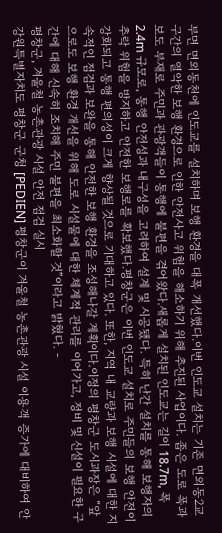부면 면외동천에 인도교를 설치하며 보행 환경을 대폭 개선했다.이번 인도교 설치는 기존 면외동2교 구간의 열악한 보행 환경으로 인한 안전사고 위험을 해소하기 위해 추진된 사업이다. 좁은 도로 폭과 보도 부재로 주민과 관광객들이 통행에 불편을 겪어왔다.새롭게 설치된 인도교는 길이 18.7m, 폭 2.4m 규모로, 통행 안전성과 내구성을 고려하여 설계 및 시공됐다. 특히 난간 설치를 통해 보행자의 추락 위험을 방지하고 안전한 보행로를 확보했다.평창군은 이번 인도교 설치로 주민들의 보행 안전이 강화되고 통행 편의성이 크게 향상될 것으로 기대하고 있다. 또한, 지역 내 교량과 보행 시설에 대한 지속적인 점검과 보완을 통해 안전한 보행 환경을 조성해나갈 계획이다.이정의 평창군 도시과장은 “앞으로도 보행 환경 개선을 위해 도로 시설물에 대한 체계적 관리를 이어가고, 정비 및 신설이 필요한 구간에 대해 신속히 조치해 주민 불편을 최소화할 것”이라고 밝혔다. -
평창군, 겨울철 농촌관광 시설 안전 점검 실시
강원특별자치도 평창군 군청 [PEDIEN] 평창군이 겨울철 농촌관광 시설 이용객 증가에 대비하여 안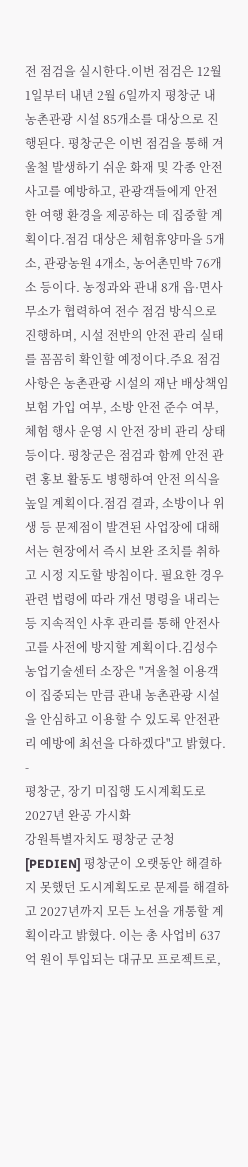전 점검을 실시한다.이번 점검은 12월 1일부터 내년 2월 6일까지 평창군 내 농촌관광 시설 85개소를 대상으로 진행된다. 평창군은 이번 점검을 통해 겨울철 발생하기 쉬운 화재 및 각종 안전사고를 예방하고, 관광객들에게 안전한 여행 환경을 제공하는 데 집중할 계획이다.점검 대상은 체험휴양마을 5개소, 관광농원 4개소, 농어촌민박 76개소 등이다. 농정과와 관내 8개 읍·면사무소가 협력하여 전수 점검 방식으로 진행하며, 시설 전반의 안전 관리 실태를 꼼꼼히 확인할 예정이다.주요 점검 사항은 농촌관광 시설의 재난 배상책임보험 가입 여부, 소방 안전 준수 여부, 체험 행사 운영 시 안전 장비 관리 상태 등이다. 평창군은 점검과 함께 안전 관련 홍보 활동도 병행하여 안전 의식을 높일 계획이다.점검 결과, 소방이나 위생 등 문제점이 발견된 사업장에 대해서는 현장에서 즉시 보완 조치를 취하고 시정 지도할 방침이다. 필요한 경우 관련 법령에 따라 개선 명령을 내리는 등 지속적인 사후 관리를 통해 안전사고를 사전에 방지할 계획이다.김성수 농업기술센터 소장은 "겨울철 이용객이 집중되는 만큼 관내 농촌관광 시설을 안심하고 이용할 수 있도록 안전관리 예방에 최선을 다하겠다"고 밝혔다. -
평창군, 장기 미집행 도시계획도로 2027년 완공 가시화
강원특별자치도 평창군 군청 [PEDIEN] 평창군이 오랫동안 해결하지 못했던 도시계획도로 문제를 해결하고 2027년까지 모든 노선을 개통할 계획이라고 밝혔다. 이는 총 사업비 637억 원이 투입되는 대규모 프로젝트로,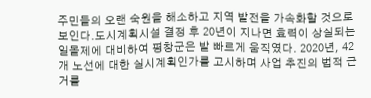주민들의 오랜 숙원을 해소하고 지역 발전을 가속화할 것으로 보인다.도시계획시설 결정 후 20년이 지나면 효력이 상실되는 일몰제에 대비하여 평창군은 발 빠르게 움직였다. 2020년, 42개 노선에 대한 실시계획인가를 고시하며 사업 추진의 법적 근거를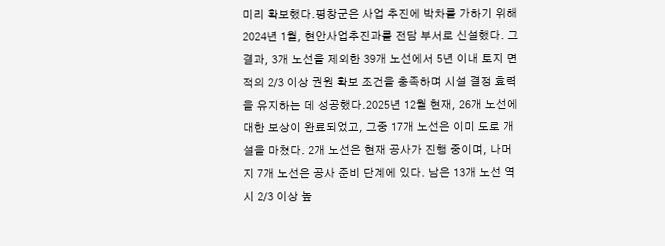미리 확보했다.평창군은 사업 추진에 박차를 가하기 위해 2024년 1월, 현안사업추진과를 전담 부서로 신설했다. 그 결과, 3개 노선을 제외한 39개 노선에서 5년 이내 토지 면적의 2/3 이상 권원 확보 조건을 충족하며 시설 결정 효력을 유지하는 데 성공했다.2025년 12월 현재, 26개 노선에 대한 보상이 완료되었고, 그중 17개 노선은 이미 도로 개설을 마쳤다. 2개 노선은 현재 공사가 진행 중이며, 나머지 7개 노선은 공사 준비 단계에 있다. 남은 13개 노선 역시 2/3 이상 높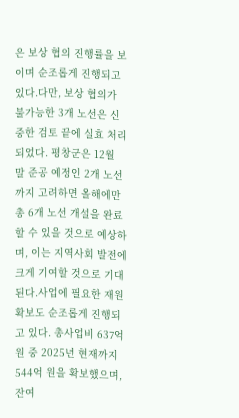은 보상 협의 진행률을 보이며 순조롭게 진행되고 있다.다만, 보상 협의가 불가능한 3개 노선은 신중한 검토 끝에 실효 처리되었다. 평창군은 12월 말 준공 예정인 2개 노선까지 고려하면 올해에만 총 6개 노선 개설을 완료할 수 있을 것으로 예상하며, 이는 지역사회 발전에 크게 기여할 것으로 기대된다.사업에 필요한 재원 확보도 순조롭게 진행되고 있다. 총사업비 637억 원 중 2025년 현재까지 544억 원을 확보했으며, 잔여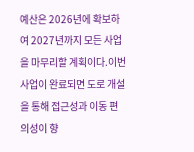예산은 2026년에 확보하여 2027년까지 모든 사업을 마무리할 계획이다.이번 사업이 완료되면 도로 개설을 통해 접근성과 이동 편의성이 향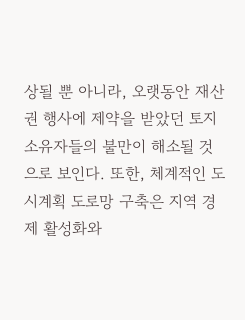상될 뿐 아니라, 오랫동안 재산권 행사에 제약을 받았던 토지 소유자들의 불만이 해소될 것으로 보인다. 또한, 체계적인 도시계획 도로망 구축은 지역 경제 활성화와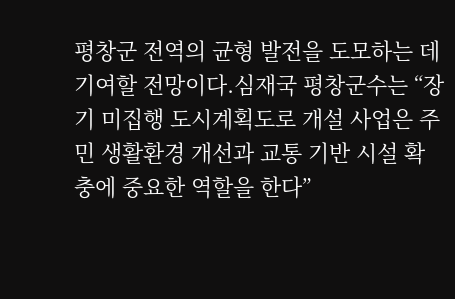평창군 전역의 균형 발전을 도모하는 데 기여할 전망이다.심재국 평창군수는 “장기 미집행 도시계획도로 개설 사업은 주민 생활환경 개선과 교통 기반 시설 확충에 중요한 역할을 한다”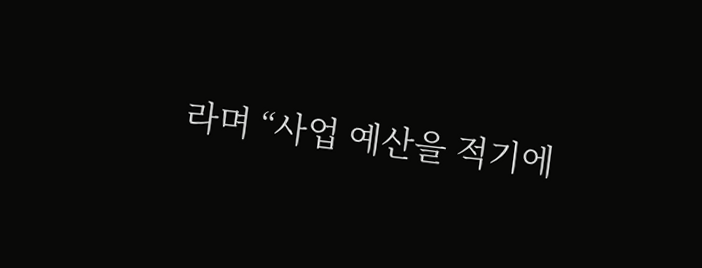라며 “사업 예산을 적기에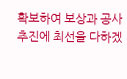확보하여 보상과 공사 추진에 최선을 다하겠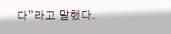다”라고 말했다.